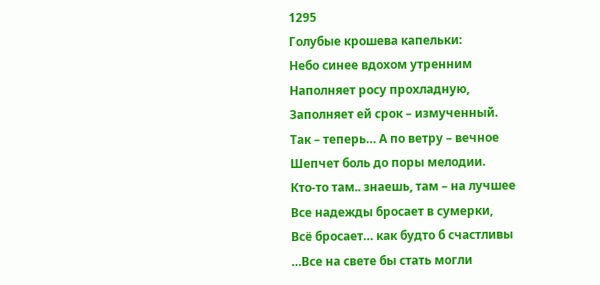1295
Голубые крошева капельки:
Небо синее вдохом утренним
Наполняет росу прохладную,
Заполняет ей срок – измученный.
Так – теперь… А по ветру – вечное
Шепчет боль до поры мелодии.
Кто-то там.. знаешь, там – на лучшее
Все надежды бросает в сумерки,
Всё бросает… как будто б счастливы
…Все на свете бы стать могли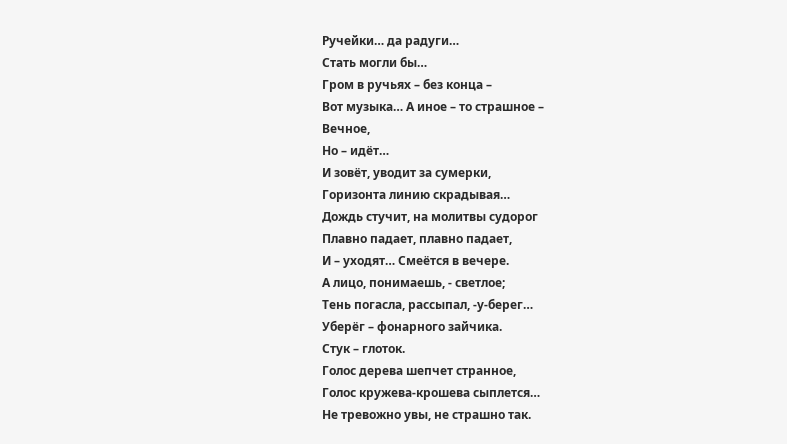Ручейки… да радуги…
Стать могли бы…
Гром в ручьях – без конца –
Вот музыка… А иное – то страшное –
Вечное,
Но – идёт…
И зовёт, уводит за сумерки,
Горизонта линию скрадывая…
Дождь стучит, на молитвы судорог
Плавно падает, плавно падает,
И – уходят… Смеётся в вечере.
А лицо, понимаешь, - светлое;
Тень погасла, рассыпал, -у-берег…
Уберёг – фонарного зайчика.
Стук – глоток.
Голос дерева шепчет странное,
Голос кружева-крошева сыплется…
Не тревожно увы, не страшно так.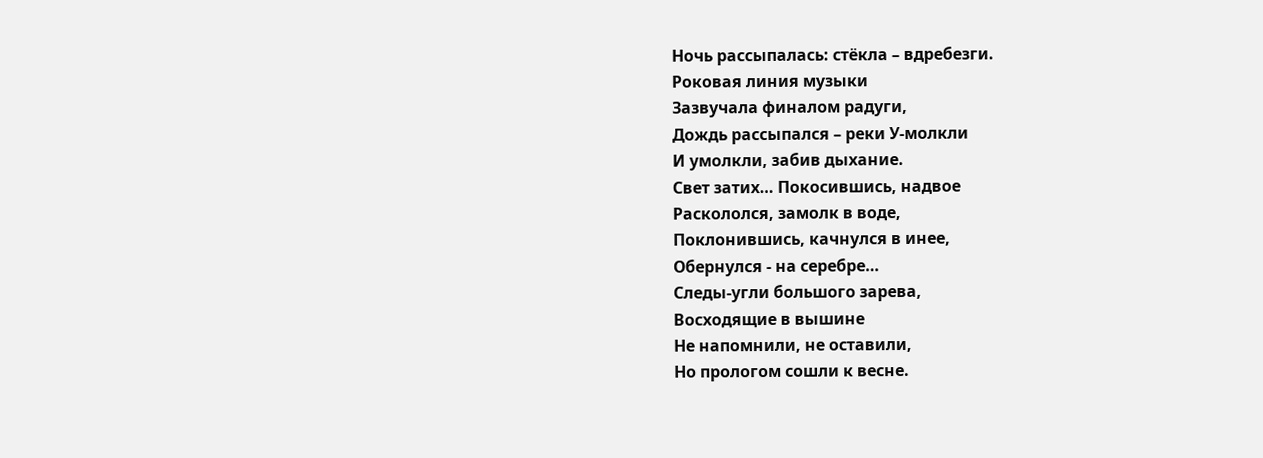Ночь рассыпалась: стёкла – вдребезги.
Роковая линия музыки
Зазвучала финалом радуги,
Дождь рассыпался – реки У-молкли
И умолкли, забив дыхание.
Свет затих… Покосившись, надвое
Раскололся, замолк в воде,
Поклонившись, качнулся в инее,
Обернулся - на серебре…
Следы-угли большого зарева,
Восходящие в вышине
Не напомнили, не оставили,
Но прологом сошли к весне.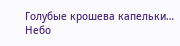Голубые крошева капельки…
Небо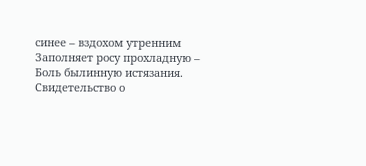синее – вздохом утренним
Заполняет росу прохладную –
Боль былинную истязания.
Свидетельство о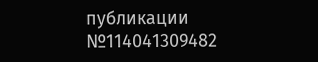публикации №114041309482